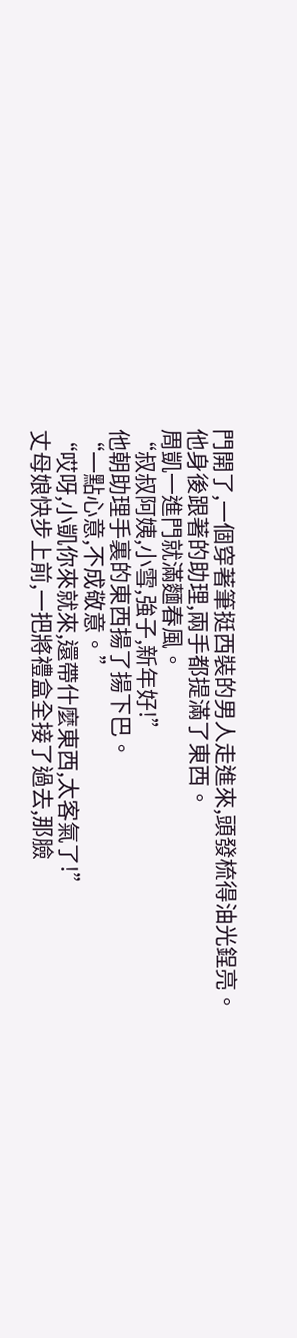門開了,一個穿著筆挺西裝的男人走進來,頭發梳得油光鋥亮。
他身後跟著的助理,兩手都提滿了東西。
周凱一進門就滿麵春風。
“叔叔阿姨,小雪,強子,新年好!”
他朝助理手裏的東西揚了揚下巴。
“一點心意,不成敬意。”
“哎呀,小凱你來就來,還帶什麼東西,太客氣了!”
丈母娘快步上前,一把將禮盒全接了過去,那臉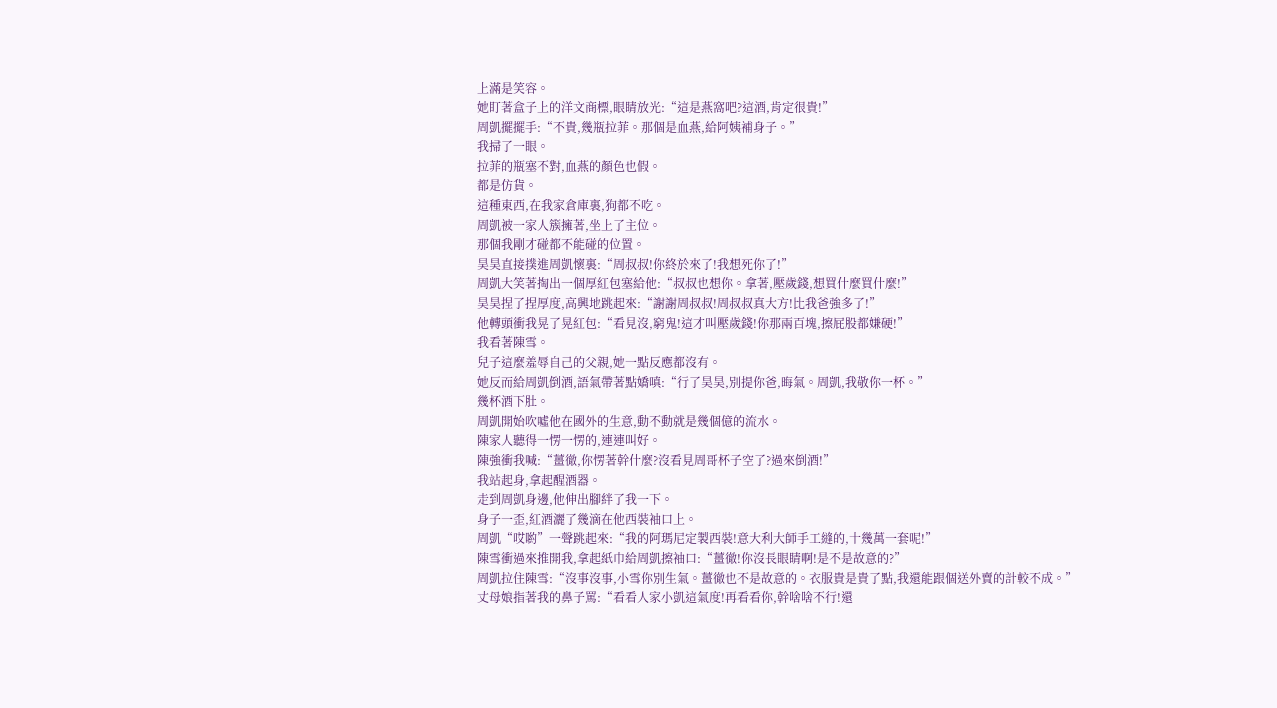上滿是笑容。
她盯著盒子上的洋文商標,眼睛放光:“這是燕窩吧?這酒,肯定很貴!”
周凱擺擺手:“不貴,幾瓶拉菲。那個是血燕,給阿姨補身子。”
我掃了一眼。
拉菲的瓶塞不對,血燕的顏色也假。
都是仿貨。
這種東西,在我家倉庫裏,狗都不吃。
周凱被一家人簇擁著,坐上了主位。
那個我剛才碰都不能碰的位置。
昊昊直接撲進周凱懷裏:“周叔叔!你終於來了!我想死你了!”
周凱大笑著掏出一個厚紅包塞給他:“叔叔也想你。拿著,壓歲錢,想買什麼買什麼!”
昊昊捏了捏厚度,高興地跳起來:“謝謝周叔叔!周叔叔真大方!比我爸強多了!”
他轉頭衝我晃了晃紅包:“看見沒,窮鬼!這才叫壓歲錢!你那兩百塊,擦屁股都嫌硬!”
我看著陳雪。
兒子這麼羞辱自己的父親,她一點反應都沒有。
她反而給周凱倒酒,語氣帶著點嬌嗔:“行了昊昊,別提你爸,晦氣。周凱,我敬你一杯。”
幾杯酒下肚。
周凱開始吹噓他在國外的生意,動不動就是幾個億的流水。
陳家人聽得一愣一愣的,連連叫好。
陳強衝我喊:“薑徹,你愣著幹什麼?沒看見周哥杯子空了?過來倒酒!”
我站起身,拿起醒酒器。
走到周凱身邊,他伸出腳絆了我一下。
身子一歪,紅酒灑了幾滴在他西裝袖口上。
周凱“哎喲”一聲跳起來:“我的阿瑪尼定製西裝!意大利大師手工縫的,十幾萬一套呢!”
陳雪衝過來推開我,拿起紙巾給周凱擦袖口:“薑徹!你沒長眼睛啊!是不是故意的?”
周凱拉住陳雪:“沒事沒事,小雪你別生氣。薑徹也不是故意的。衣服貴是貴了點,我還能跟個送外賣的計較不成。”
丈母娘指著我的鼻子罵:“看看人家小凱這氣度!再看看你,幹啥啥不行!還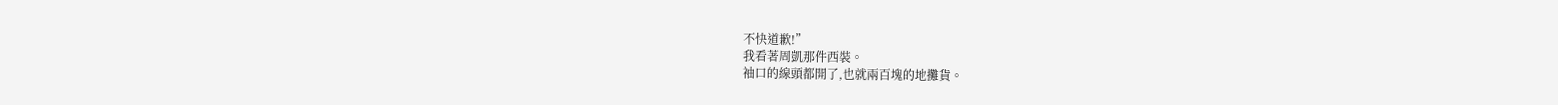不快道歉!”
我看著周凱那件西裝。
袖口的線頭都開了,也就兩百塊的地攤貨。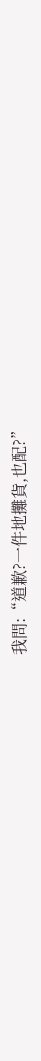我問:“道歉?一件地攤貨,也配?”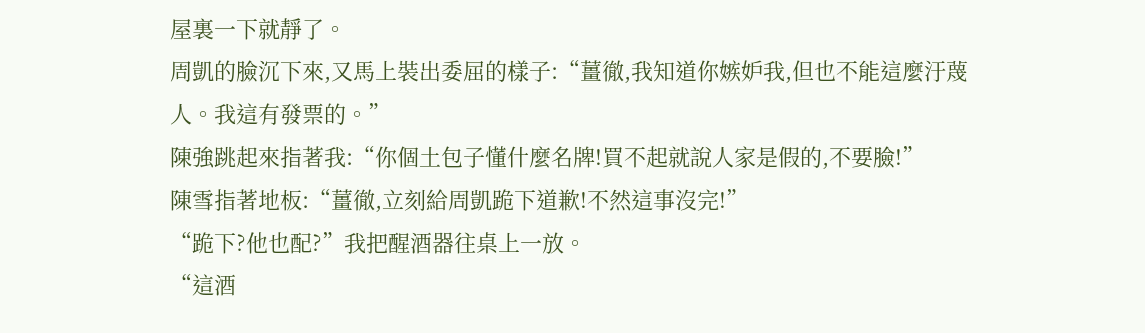屋裏一下就靜了。
周凱的臉沉下來,又馬上裝出委屈的樣子:“薑徹,我知道你嫉妒我,但也不能這麼汙蔑人。我這有發票的。”
陳強跳起來指著我:“你個土包子懂什麼名牌!買不起就說人家是假的,不要臉!”
陳雪指著地板:“薑徹,立刻給周凱跪下道歉!不然這事沒完!”
“跪下?他也配?”我把醒酒器往桌上一放。
“這酒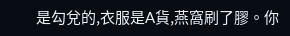是勾兌的,衣服是A貨,燕窩刷了膠。你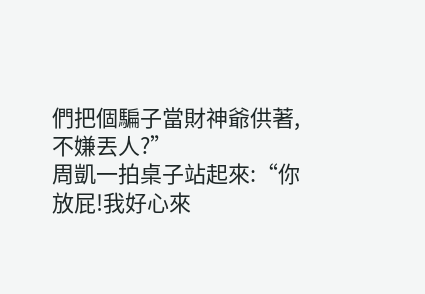們把個騙子當財神爺供著,不嫌丟人?”
周凱一拍桌子站起來:“你放屁!我好心來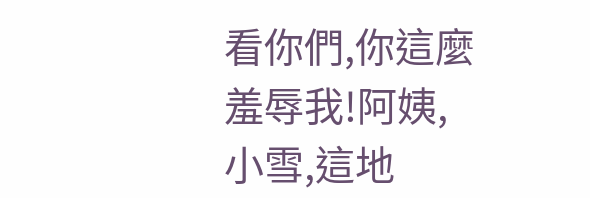看你們,你這麼羞辱我!阿姨,小雪,這地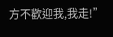方不歡迎我,我走!”